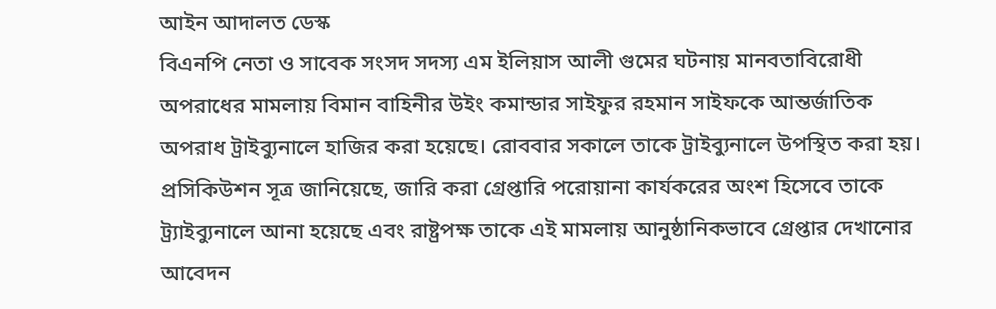আইন আদালত ডেস্ক
বিএনপি নেতা ও সাবেক সংসদ সদস্য এম ইলিয়াস আলী গুমের ঘটনায় মানবতাবিরোধী অপরাধের মামলায় বিমান বাহিনীর উইং কমান্ডার সাইফুর রহমান সাইফকে আন্তর্জাতিক অপরাধ ট্রাইব্যুনালে হাজির করা হয়েছে। রোববার সকালে তাকে ট্রাইব্যুনালে উপস্থিত করা হয়। প্রসিকিউশন সূত্র জানিয়েছে, জারি করা গ্রেপ্তারি পরোয়ানা কার্যকরের অংশ হিসেবে তাকে ট্র্যাইব্যুনালে আনা হয়েছে এবং রাষ্ট্রপক্ষ তাকে এই মামলায় আনুষ্ঠানিকভাবে গ্রেপ্তার দেখানোর আবেদন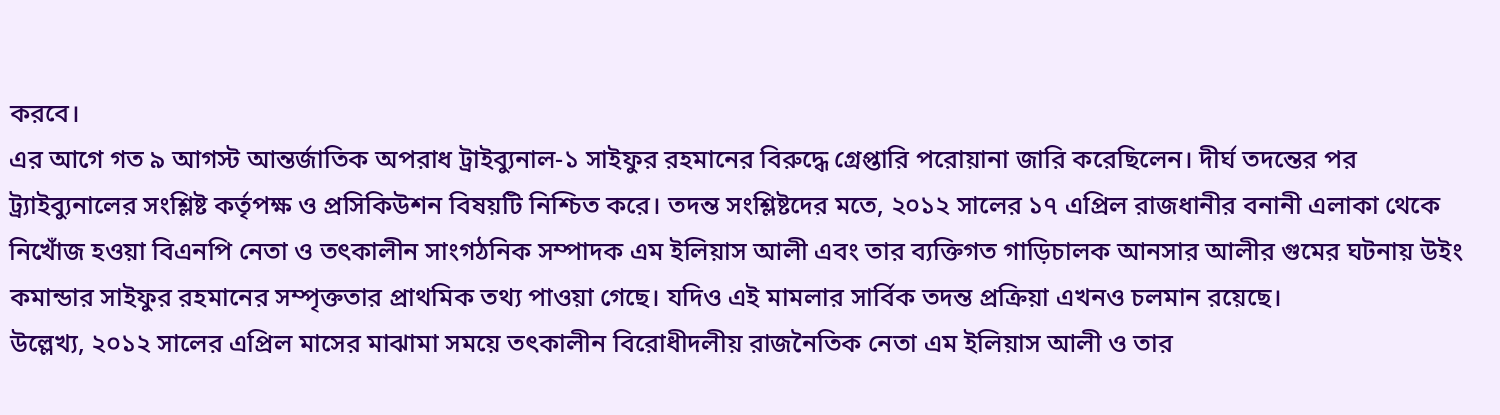করবে।
এর আগে গত ৯ আগস্ট আন্তর্জাতিক অপরাধ ট্রাইব্যুনাল-১ সাইফুর রহমানের বিরুদ্ধে গ্রেপ্তারি পরোয়ানা জারি করেছিলেন। দীর্ঘ তদন্তের পর ট্র্যাইব্যুনালের সংশ্লিষ্ট কর্তৃপক্ষ ও প্রসিকিউশন বিষয়টি নিশ্চিত করে। তদন্ত সংশ্লিষ্টদের মতে, ২০১২ সালের ১৭ এপ্রিল রাজধানীর বনানী এলাকা থেকে নিখোঁজ হওয়া বিএনপি নেতা ও তৎকালীন সাংগঠনিক সম্পাদক এম ইলিয়াস আলী এবং তার ব্যক্তিগত গাড়িচালক আনসার আলীর গুমের ঘটনায় উইং কমান্ডার সাইফুর রহমানের সম্পৃক্ততার প্রাথমিক তথ্য পাওয়া গেছে। যদিও এই মামলার সার্বিক তদন্ত প্রক্রিয়া এখনও চলমান রয়েছে।
উল্লেখ্য, ২০১২ সালের এপ্রিল মাসের মাঝামা সময়ে তৎকালীন বিরোধীদলীয় রাজনৈতিক নেতা এম ইলিয়াস আলী ও তার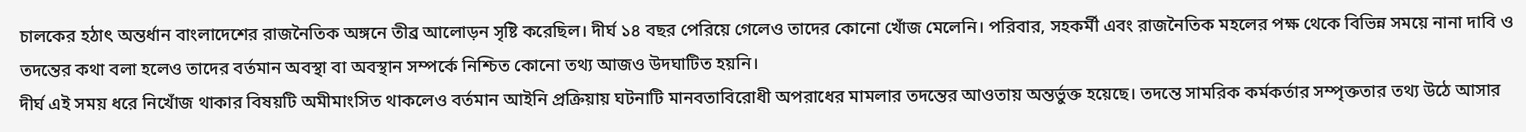চালকের হঠাৎ অন্তর্ধান বাংলাদেশের রাজনৈতিক অঙ্গনে তীব্র আলোড়ন সৃষ্টি করেছিল। দীর্ঘ ১৪ বছর পেরিয়ে গেলেও তাদের কোনো খোঁজ মেলেনি। পরিবার, সহকর্মী এবং রাজনৈতিক মহলের পক্ষ থেকে বিভিন্ন সময়ে নানা দাবি ও তদন্তের কথা বলা হলেও তাদের বর্তমান অবস্থা বা অবস্থান সম্পর্কে নিশ্চিত কোনো তথ্য আজও উদঘাটিত হয়নি।
দীর্ঘ এই সময় ধরে নিখোঁজ থাকার বিষয়টি অমীমাংসিত থাকলেও বর্তমান আইনি প্রক্রিয়ায় ঘটনাটি মানবতাবিরোধী অপরাধের মামলার তদন্তের আওতায় অন্তর্ভুক্ত হয়েছে। তদন্তে সামরিক কর্মকর্তার সম্পৃক্ততার তথ্য উঠে আসার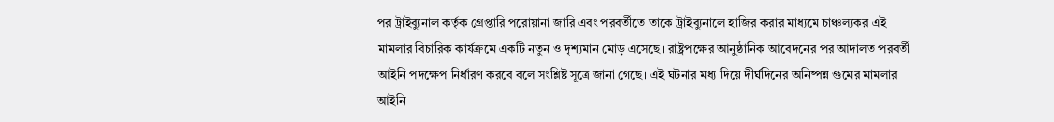পর ট্রাইব্যুনাল কর্তৃক গ্রেপ্তারি পরোয়ানা জারি এবং পরবর্তীতে তাকে ট্রাইব্যুনালে হাজির করার মাধ্যমে চাঞ্চল্যকর এই মামলার বিচারিক কার্যক্রমে একটি নতুন ও দৃশ্যমান মোড় এসেছে। রাষ্ট্রপক্ষের আনুষ্ঠানিক আবেদনের পর আদালত পরবর্তী আইনি পদক্ষেপ নির্ধারণ করবে বলে সংশ্লিষ্ট সূত্রে জানা গেছে। এই ঘটনার মধ্য দিয়ে দীর্ঘদিনের অনিষ্পন্ন গুমের মামলার আইনি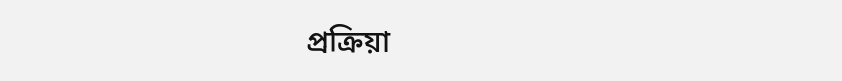প্রক্রিয়া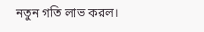নতুন গতি লাভ করল।